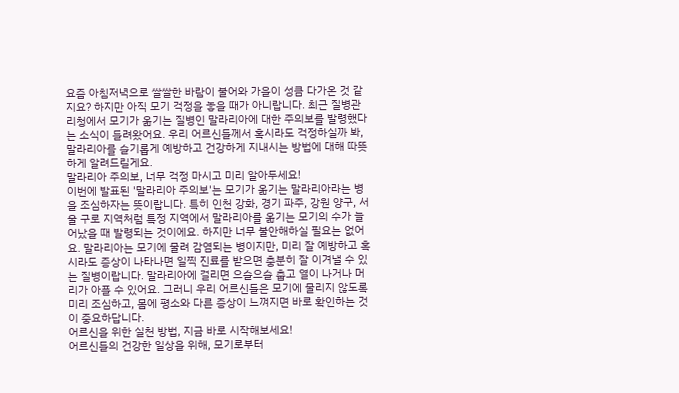요즘 아침저녁으로 쌀쌀한 바람이 불어와 가을이 성큼 다가온 것 같지요? 하지만 아직 모기 걱정을 놓을 때가 아니랍니다. 최근 질병관리청에서 모기가 옮기는 질병인 말라리아에 대한 주의보를 발령했다는 소식이 들려왔어요. 우리 어르신들께서 혹시라도 걱정하실까 봐, 말라리아를 슬기롭게 예방하고 건강하게 지내시는 방법에 대해 따뜻하게 알려드릴게요.
말라리아 주의보, 너무 걱정 마시고 미리 알아두세요!
이번에 발표된 '말라리아 주의보'는 모기가 옮기는 말라리아라는 병을 조심하자는 뜻이랍니다. 특히 인천 강화, 경기 파주, 강원 양구, 서울 구로 지역처럼 특정 지역에서 말라리아를 옮기는 모기의 수가 늘어났을 때 발령되는 것이에요. 하지만 너무 불안해하실 필요는 없어요. 말라리아는 모기에 물려 감염되는 병이지만, 미리 잘 예방하고 혹시라도 증상이 나타나면 일찍 진료를 받으면 충분히 잘 이겨낼 수 있는 질병이랍니다. 말라리아에 걸리면 으슬으슬 춥고 열이 나거나 머리가 아플 수 있어요. 그러니 우리 어르신들은 모기에 물리지 않도록 미리 조심하고, 몸에 평소와 다른 증상이 느껴지면 바로 확인하는 것이 중요하답니다.
어르신을 위한 실천 방법, 지금 바로 시작해보세요!
어르신들의 건강한 일상을 위해, 모기로부터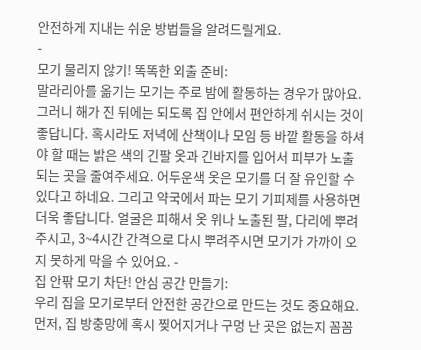안전하게 지내는 쉬운 방법들을 알려드릴게요.
-
모기 물리지 않기! 똑똑한 외출 준비:
말라리아를 옮기는 모기는 주로 밤에 활동하는 경우가 많아요. 그러니 해가 진 뒤에는 되도록 집 안에서 편안하게 쉬시는 것이 좋답니다. 혹시라도 저녁에 산책이나 모임 등 바깥 활동을 하셔야 할 때는 밝은 색의 긴팔 옷과 긴바지를 입어서 피부가 노출되는 곳을 줄여주세요. 어두운색 옷은 모기를 더 잘 유인할 수 있다고 하네요. 그리고 약국에서 파는 모기 기피제를 사용하면 더욱 좋답니다. 얼굴은 피해서 옷 위나 노출된 팔, 다리에 뿌려주시고, 3~4시간 간격으로 다시 뿌려주시면 모기가 가까이 오지 못하게 막을 수 있어요. -
집 안팎 모기 차단! 안심 공간 만들기:
우리 집을 모기로부터 안전한 공간으로 만드는 것도 중요해요. 먼저, 집 방충망에 혹시 찢어지거나 구멍 난 곳은 없는지 꼼꼼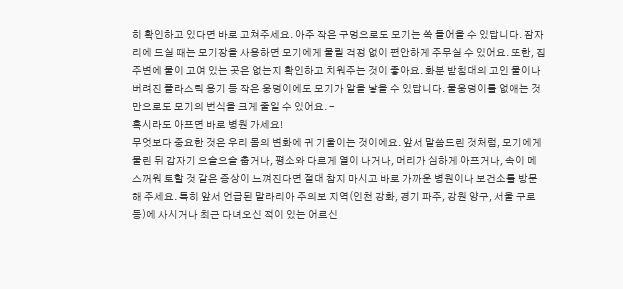히 확인하고 있다면 바로 고쳐주세요. 아주 작은 구멍으로도 모기는 쏙 들어올 수 있답니다. 잠자리에 드실 때는 모기장을 사용하면 모기에게 물릴 걱정 없이 편안하게 주무실 수 있어요. 또한, 집 주변에 물이 고여 있는 곳은 없는지 확인하고 치워주는 것이 좋아요. 화분 받침대의 고인 물이나 버려진 플라스틱 용기 등 작은 웅덩이에도 모기가 알을 낳을 수 있답니다. 물웅덩이를 없애는 것만으로도 모기의 번식을 크게 줄일 수 있어요. -
혹시라도 아프면 바로 병원 가세요!
무엇보다 중요한 것은 우리 몸의 변화에 귀 기울이는 것이에요. 앞서 말씀드린 것처럼, 모기에게 물린 뒤 갑자기 으슬으슬 춥거나, 평소와 다르게 열이 나거나, 머리가 심하게 아프거나, 속이 메스꺼워 토할 것 같은 증상이 느껴진다면 절대 참지 마시고 바로 가까운 병원이나 보건소를 방문해 주세요. 특히 앞서 언급된 말라리아 주의보 지역(인천 강화, 경기 파주, 강원 양구, 서울 구로 등)에 사시거나 최근 다녀오신 적이 있는 어르신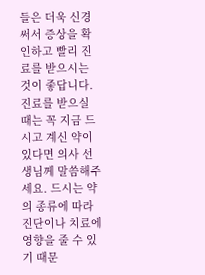들은 더욱 신경 써서 증상을 확인하고 빨리 진료를 받으시는 것이 좋답니다.진료를 받으실 때는 꼭 지금 드시고 계신 약이 있다면 의사 선생님께 말씀해주세요. 드시는 약의 종류에 따라 진단이나 치료에 영향을 줄 수 있기 때문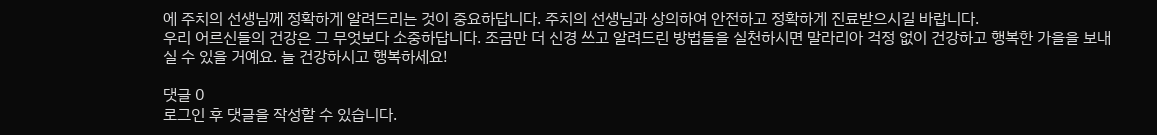에 주치의 선생님께 정확하게 알려드리는 것이 중요하답니다. 주치의 선생님과 상의하여 안전하고 정확하게 진료받으시길 바랍니다.
우리 어르신들의 건강은 그 무엇보다 소중하답니다. 조금만 더 신경 쓰고 알려드린 방법들을 실천하시면 말라리아 걱정 없이 건강하고 행복한 가을을 보내실 수 있을 거예요. 늘 건강하시고 행복하세요!

댓글 0
로그인 후 댓글을 작성할 수 있습니다.